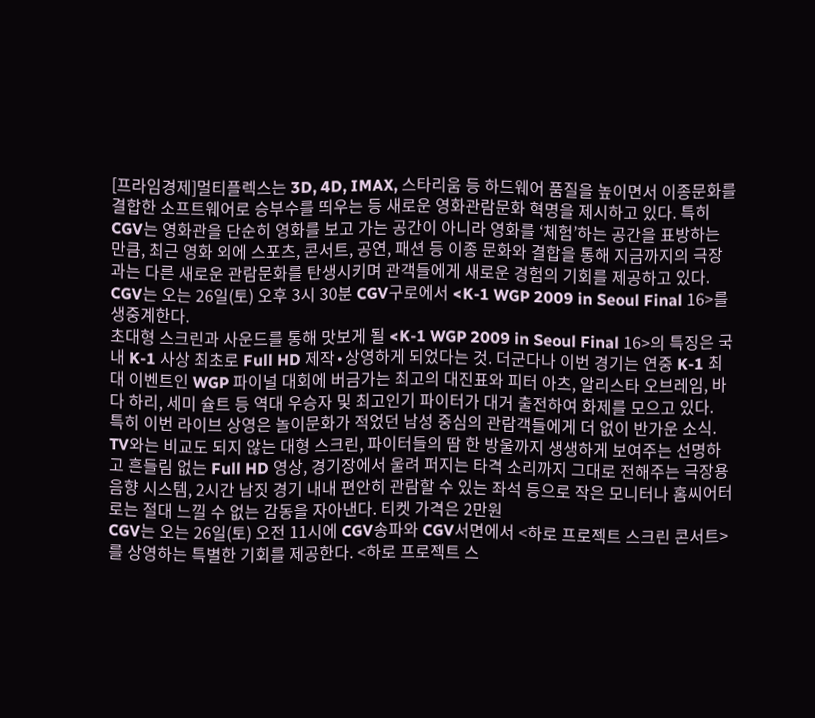[프라임경제]멀티플렉스는 3D, 4D, IMAX, 스타리움 등 하드웨어 품질을 높이면서 이종문화를 결합한 소프트웨어로 승부수를 띄우는 등 새로운 영화관람문화 혁명을 제시하고 있다. 특히 CGV는 영화관을 단순히 영화를 보고 가는 공간이 아니라 영화를 ‘체험’하는 공간을 표방하는 만큼, 최근 영화 외에 스포츠, 콘서트, 공연, 패션 등 이종 문화와 결합을 통해 지금까지의 극장과는 다른 새로운 관람문화를 탄생시키며 관객들에게 새로운 경험의 기회를 제공하고 있다.
CGV는 오는 26일(토) 오후 3시 30분 CGV구로에서 <K-1 WGP 2009 in Seoul Final 16>를 생중계한다.
초대형 스크린과 사운드를 통해 맛보게 될 <K-1 WGP 2009 in Seoul Final 16>의 특징은 국내 K-1 사상 최초로 Full HD 제작∙상영하게 되었다는 것. 더군다나 이번 경기는 연중 K-1 최대 이벤트인 WGP 파이널 대회에 버금가는 최고의 대진표와 피터 아츠, 알리스타 오브레임, 바다 하리, 세미 슐트 등 역대 우승자 및 최고인기 파이터가 대거 출전하여 화제를 모으고 있다.
특히 이번 라이브 상영은 놀이문화가 적었던 남성 중심의 관람객들에게 더 없이 반가운 소식. TV와는 비교도 되지 않는 대형 스크린, 파이터들의 땀 한 방울까지 생생하게 보여주는 선명하고 흔들림 없는 Full HD 영상, 경기장에서 울려 퍼지는 타격 소리까지 그대로 전해주는 극장용 음향 시스템, 2시간 남짓 경기 내내 편안히 관람할 수 있는 좌석 등으로 작은 모니터나 홈씨어터로는 절대 느낄 수 없는 감동을 자아낸다. 티켓 가격은 2만원
CGV는 오는 26일(토) 오전 11시에 CGV송파와 CGV서면에서 <하로 프로젝트 스크린 콘서트>를 상영하는 특별한 기회를 제공한다. <하로 프로젝트 스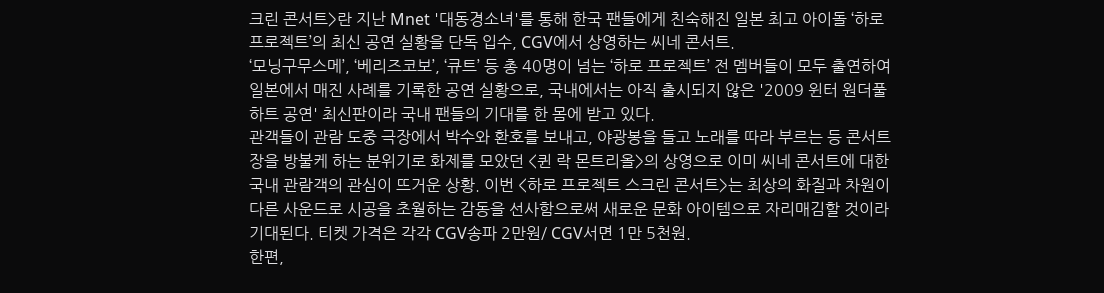크린 콘서트>란 지난 Mnet '대동경소녀'를 통해 한국 팬들에게 친숙해진 일본 최고 아이돌 ‘하로 프로젝트’의 최신 공연 실황을 단독 입수, CGV에서 상영하는 씨네 콘서트.
‘모닝구무스메’, ‘베리즈코보’, ‘큐트’ 등 총 40명이 넘는 ‘하로 프로젝트’ 전 멤버들이 모두 출연하여 일본에서 매진 사례를 기록한 공연 실황으로, 국내에서는 아직 출시되지 않은 '2009 윈터 원더풀 하트 공연' 최신판이라 국내 팬들의 기대를 한 몸에 받고 있다.
관객들이 관람 도중 극장에서 박수와 환호를 보내고, 야광봉을 들고 노래를 따라 부르는 등 콘서트장을 방불케 하는 분위기로 화제를 모았던 <퀸 락 몬트리올>의 상영으로 이미 씨네 콘서트에 대한 국내 관람객의 관심이 뜨거운 상황. 이번 <하로 프로젝트 스크린 콘서트>는 최상의 화질과 차원이 다른 사운드로 시공을 초월하는 감동을 선사함으로써 새로운 문화 아이템으로 자리매김할 것이라 기대된다. 티켓 가격은 각각 CGV송파 2만원/ CGV서면 1만 5천원.
한편,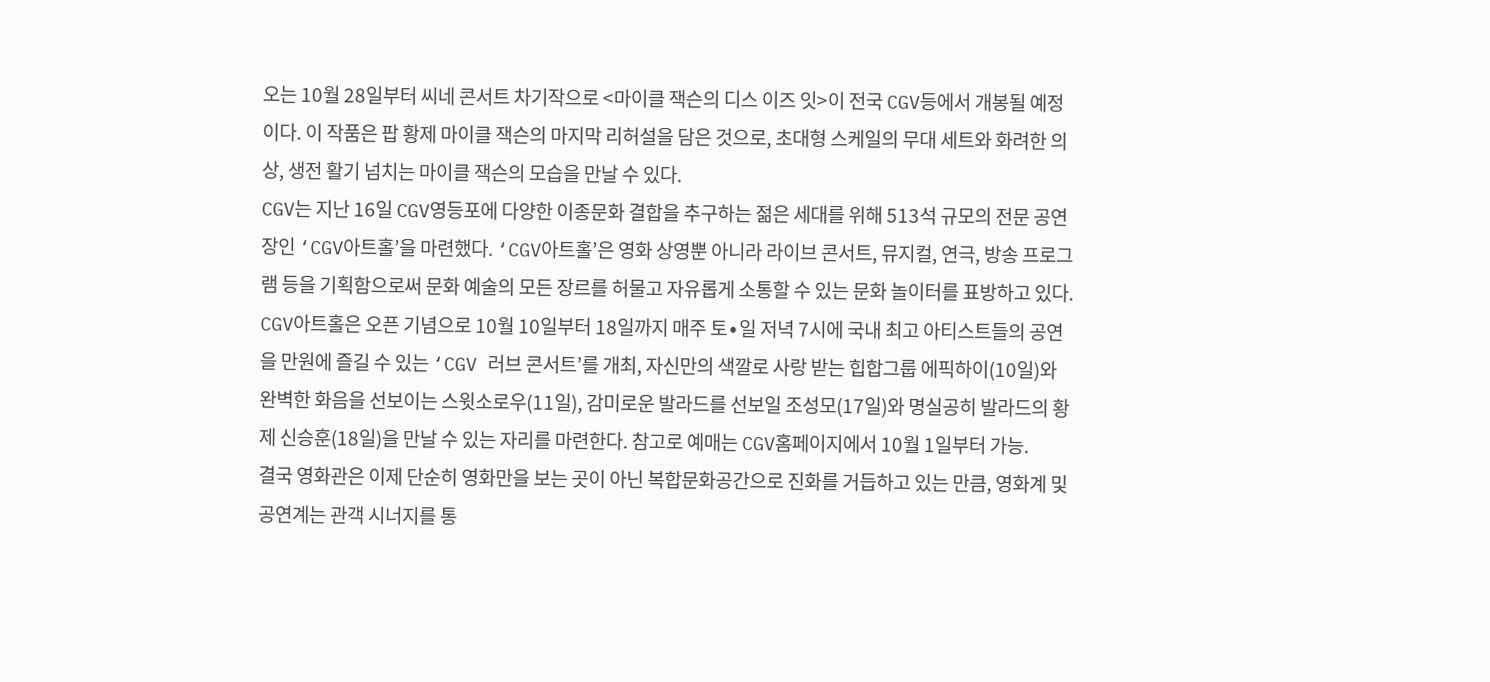오는 10월 28일부터 씨네 콘서트 차기작으로 <마이클 잭슨의 디스 이즈 잇>이 전국 CGV등에서 개봉될 예정이다. 이 작품은 팝 황제 마이클 잭슨의 마지막 리허설을 담은 것으로, 초대형 스케일의 무대 세트와 화려한 의상, 생전 활기 넘치는 마이클 잭슨의 모습을 만날 수 있다.
CGV는 지난 16일 CGV영등포에 다양한 이종문화 결합을 추구하는 젊은 세대를 위해 513석 규모의 전문 공연장인 ‘CGV아트홀’을 마련했다. ‘CGV아트홀’은 영화 상영뿐 아니라 라이브 콘서트, 뮤지컬, 연극, 방송 프로그램 등을 기획함으로써 문화 예술의 모든 장르를 허물고 자유롭게 소통할 수 있는 문화 놀이터를 표방하고 있다.
CGV아트홀은 오픈 기념으로 10월 10일부터 18일까지 매주 토∙일 저녁 7시에 국내 최고 아티스트들의 공연을 만원에 즐길 수 있는 ‘CGV 러브 콘서트’를 개최, 자신만의 색깔로 사랑 받는 힙합그룹 에픽하이(10일)와 완벽한 화음을 선보이는 스윗소로우(11일), 감미로운 발라드를 선보일 조성모(17일)와 명실공히 발라드의 황제 신승훈(18일)을 만날 수 있는 자리를 마련한다. 참고로 예매는 CGV홈페이지에서 10월 1일부터 가능.
결국 영화관은 이제 단순히 영화만을 보는 곳이 아닌 복합문화공간으로 진화를 거듭하고 있는 만큼, 영화계 및 공연계는 관객 시너지를 통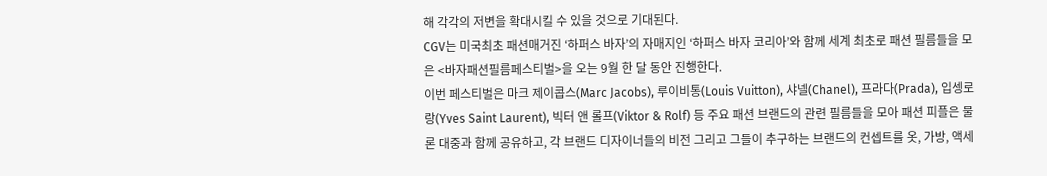해 각각의 저변을 확대시킬 수 있을 것으로 기대된다.
CGV는 미국최초 패션매거진 ‘하퍼스 바자’의 자매지인 ‘하퍼스 바자 코리아’와 함께 세계 최초로 패션 필름들을 모은 <바자패션필름페스티벌>을 오는 9월 한 달 동안 진행한다.
이번 페스티벌은 마크 제이콥스(Marc Jacobs), 루이비통(Louis Vuitton), 샤넬(Chanel), 프라다(Prada), 입셍로랑(Yves Saint Laurent), 빅터 앤 롤프(Viktor & Rolf) 등 주요 패션 브랜드의 관련 필름들을 모아 패션 피플은 물론 대중과 함께 공유하고, 각 브랜드 디자이너들의 비전 그리고 그들이 추구하는 브랜드의 컨셉트를 옷, 가방, 액세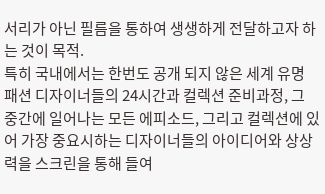서리가 아닌 필름을 통하여 생생하게 전달하고자 하는 것이 목적.
특히 국내에서는 한번도 공개 되지 않은 세계 유명 패션 디자이너들의 24시간과 컬렉션 준비과정, 그 중간에 일어나는 모든 에피소드, 그리고 컬렉션에 있어 가장 중요시하는 디자이너들의 아이디어와 상상력을 스크린을 통해 들여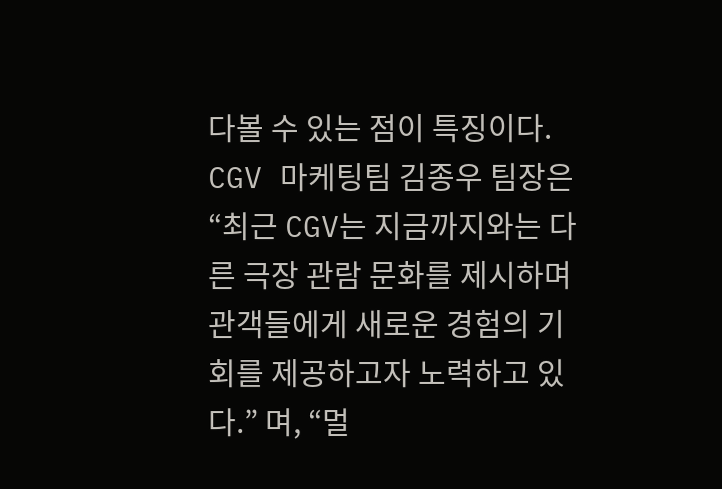다볼 수 있는 점이 특징이다.
CGV 마케팅팀 김종우 팀장은 “최근 CGV는 지금까지와는 다른 극장 관람 문화를 제시하며 관객들에게 새로운 경험의 기회를 제공하고자 노력하고 있다.” 며, “멀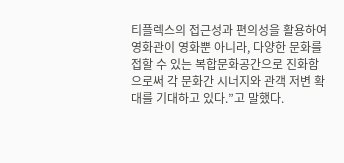티플렉스의 접근성과 편의성을 활용하여 영화관이 영화뿐 아니라, 다양한 문화를 접할 수 있는 복합문화공간으로 진화함으로써 각 문화간 시너지와 관객 저변 확대를 기대하고 있다.”고 말했다.